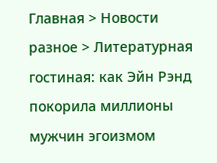Главная > Новости разное > Литературная гостиная: как Эйн Рэнд покорила миллионы мужчин эгоизмом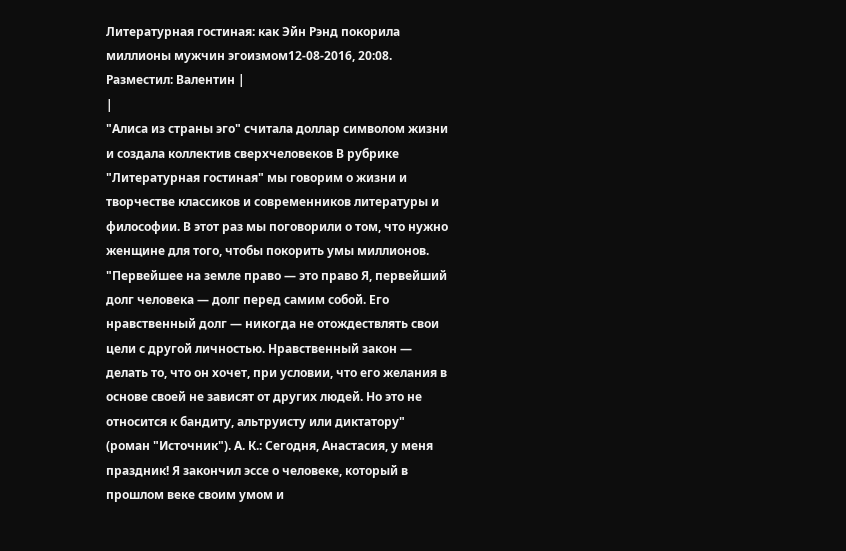Литературная гостиная: как Эйн Рэнд покорила миллионы мужчин эгоизмом12-08-2016, 20:08. Разместил: Валентин |
|
"Алиса из страны эго" считала доллар символом жизни и создала коллектив сверхчеловеков В рубрике "Литературная гостиная" мы говорим о жизни и творчестве классиков и современников литературы и философии. В этот раз мы поговорили о том, что нужно женщине для того, чтобы покорить умы миллионов. "Первейшее на земле право — это право Я, первейший долг человека — долг перед самим собой. Его нравственный долг — никогда не отождествлять свои цели с другой личностью. Нравственный закон — делать то, что он хочет, при условии, что его желания в основе своей не зависят от других людей. Но это не относится к бандиту, альтруисту или диктатору" (роман "Источник"). А. К.: Сегодня, Анастасия, у меня праздник! Я закончил эссе о человеке, который в прошлом веке своим умом и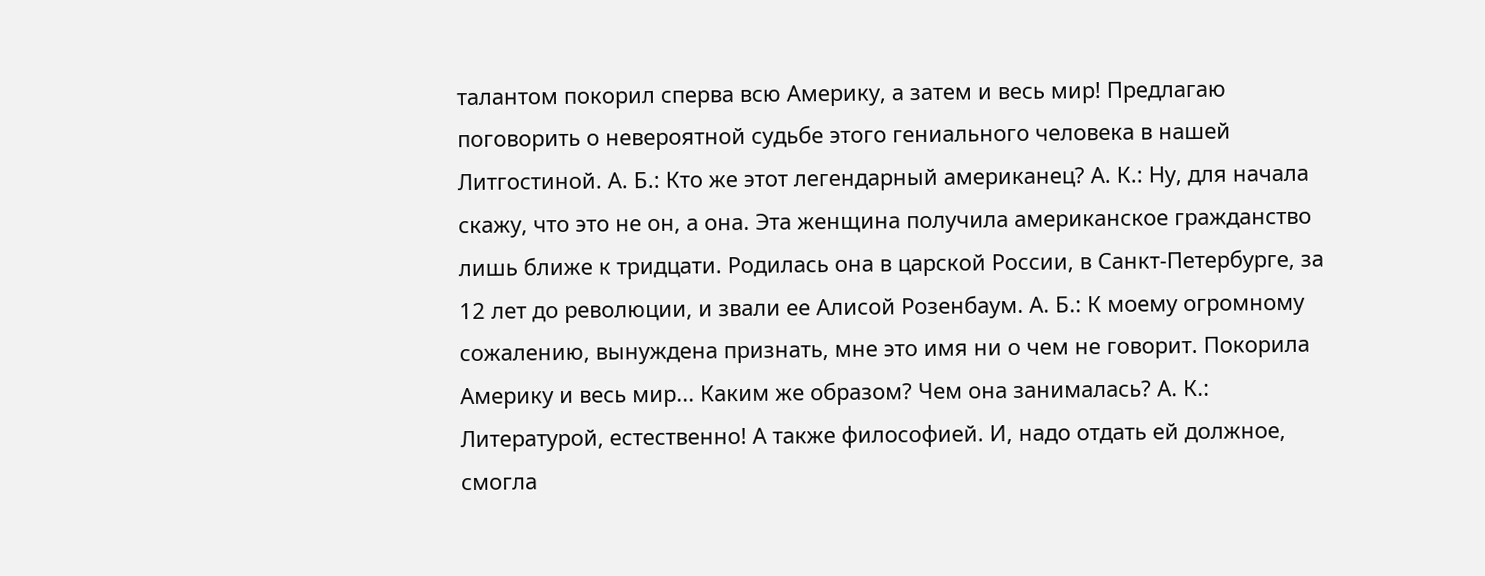талантом покорил сперва всю Америку, а затем и весь мир! Предлагаю поговорить о невероятной судьбе этого гениального человека в нашей Литгостиной. А. Б.: Кто же этот легендарный американец? А. К.: Ну, для начала скажу, что это не он, а она. Эта женщина получила американское гражданство лишь ближе к тридцати. Родилась она в царской России, в Санкт-Петербурге, за 12 лет до революции, и звали ее Алисой Розенбаум. А. Б.: К моему огромному сожалению, вынуждена признать, мне это имя ни о чем не говорит. Покорила Америку и весь мир... Каким же образом? Чем она занималась? А. К.: Литературой, естественно! А также философией. И, надо отдать ей должное, смогла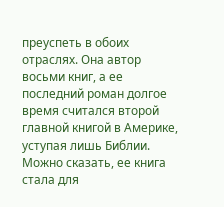преуспеть в обоих отраслях. Она автор восьми книг, а ее последний роман долгое время считался второй главной книгой в Америке, уступая лишь Библии. Можно сказать, ее книга стала для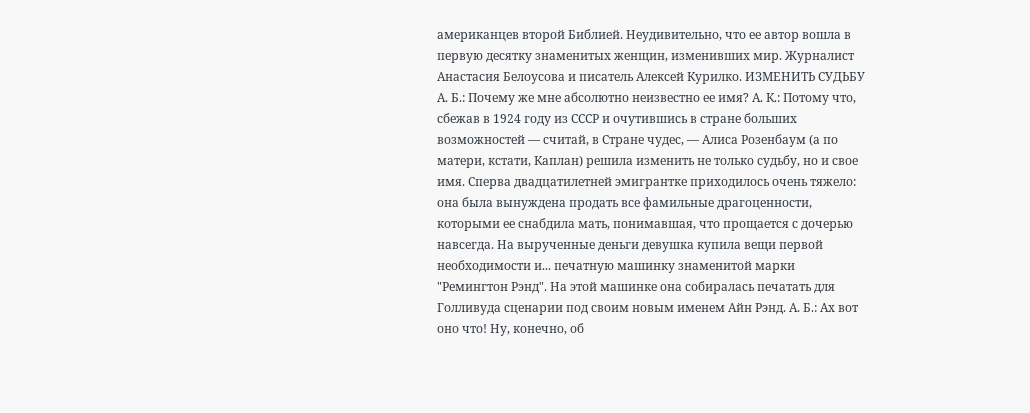американцев второй Библией. Неудивительно, что ее автор вошла в первую десятку знаменитых женщин, изменивших мир. Журналист Анастасия Белоусова и писатель Алексей Курилко. ИЗМЕНИТЬ СУДЬБУ А. Б.: Почему же мне абсолютно неизвестно ее имя? А. К.: Потому что, сбежав в 1924 году из СССР и очутившись в стране больших возможностей — считай, в Стране чудес, — Алиса Розенбаум (а по матери, кстати, Каплан) решила изменить не только судьбу, но и свое имя. Сперва двадцатилетней эмигрантке приходилось очень тяжело: она была вынуждена продать все фамильные драгоценности, которыми ее снабдила мать, понимавшая, что прощается с дочерью навсегда. На вырученные деньги девушка купила вещи первой необходимости и... печатную машинку знаменитой марки "Ремингтон Рэнд". На этой машинке она собиралась печатать для Голливуда сценарии под своим новым именем Айн Рэнд. А. Б.: Ах вот оно что! Ну, конечно, об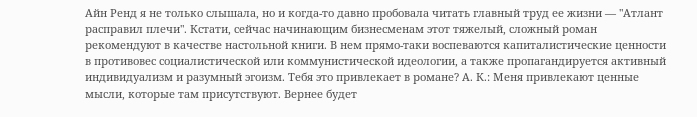Айн Ренд я не только слышала, но и когда-то давно пробовала читать главный труд ее жизни — "Атлант расправил плечи". Кстати, сейчас начинающим бизнесменам этот тяжелый, сложный роман рекомендуют в качестве настольной книги. В нем прямо-таки воспеваются капиталистические ценности в противовес социалистической или коммунистической идеологии, а также пропагандируется активный индивидуализм и разумный эгоизм. Тебя это привлекает в романе? А. К.: Меня привлекают ценные мысли, которые там присутствуют. Вернее будет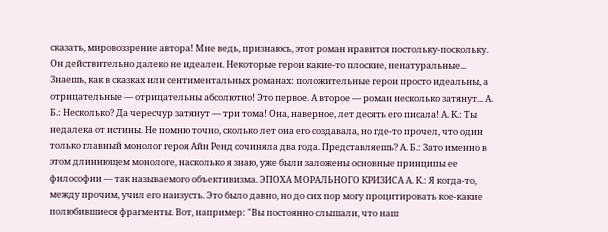сказать, мировоззрение автора! Мне ведь, признаюсь, этот роман нравится постольку-поскольку. Он действительно далеко не идеален. Некоторые герои какие-то плоские, ненатуральные... Знаешь, как в сказках или сентиментальных романах: положительные герои просто идеальны, а отрицательные — отрицательны абсолютно! Это первое. А второе — роман несколько затянут... А. Б.: Несколько? Да чересчур затянут — три тома! Она, наверное, лет десять его писала! А. К.: Ты недалека от истины. Не помню точно, сколько лет она его создавала, но где-то прочел, что один только главный монолог героя Айн Ренд сочиняла два года. Представляешь? А. Б.: Зато именно в этом длиннющем монологе, насколько я знаю, уже были заложены основные принципы ее философии — так называемого объективизма. ЭПОХА МОРАЛЬНОГО КРИЗИСА А. К.: Я когда-то, между прочим, учил его наизусть. Это было давно, но до сих пор могу процитировать кое-какие полюбившиеся фрагменты. Вот, например: "Вы постоянно слышали, что наш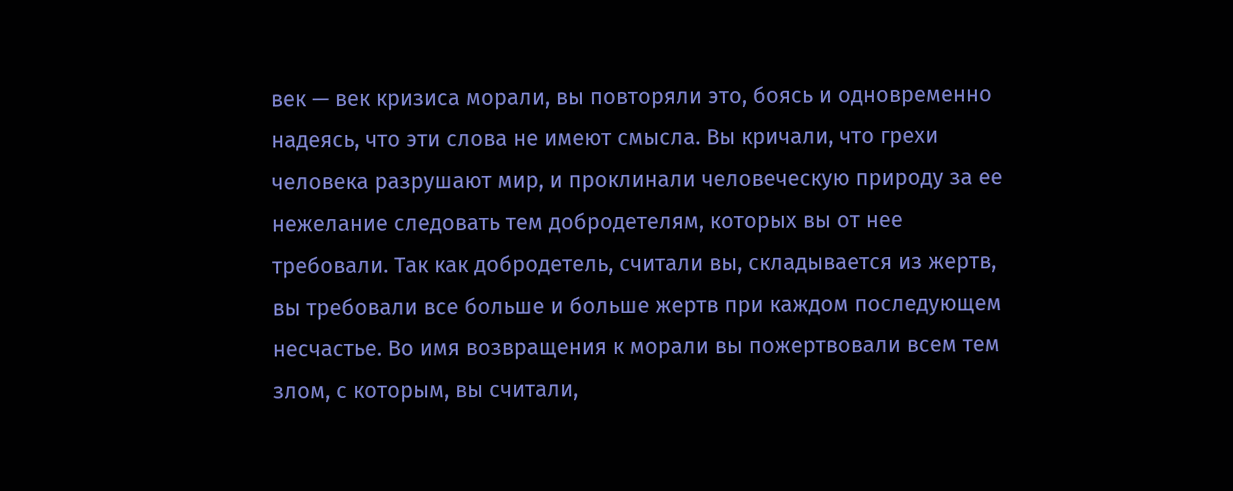век — век кризиса морали, вы повторяли это, боясь и одновременно надеясь, что эти слова не имеют смысла. Вы кричали, что грехи человека разрушают мир, и проклинали человеческую природу за ее нежелание следовать тем добродетелям, которых вы от нее требовали. Так как добродетель, считали вы, складывается из жертв, вы требовали все больше и больше жертв при каждом последующем несчастье. Во имя возвращения к морали вы пожертвовали всем тем злом, с которым, вы считали,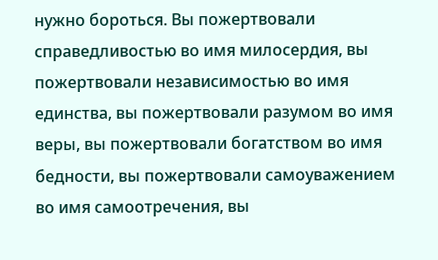нужно бороться. Вы пожертвовали справедливостью во имя милосердия, вы пожертвовали независимостью во имя единства, вы пожертвовали разумом во имя веры, вы пожертвовали богатством во имя бедности, вы пожертвовали самоуважением во имя самоотречения, вы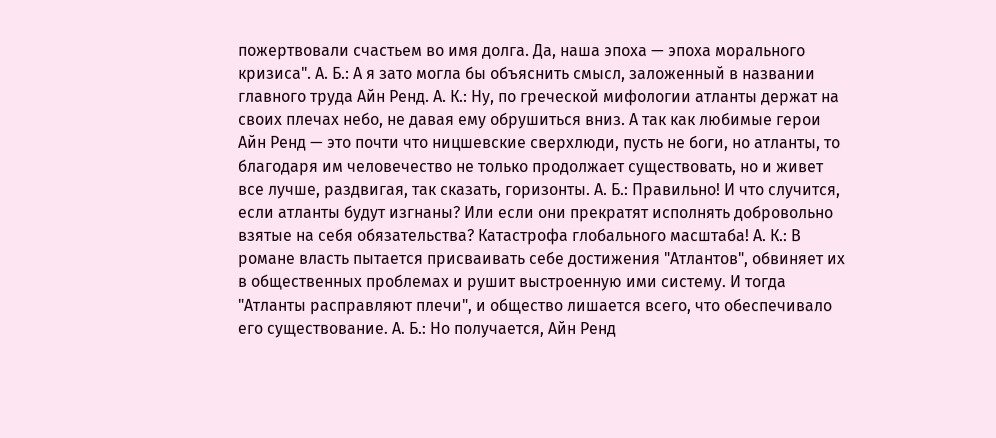пожертвовали счастьем во имя долга. Да, наша эпоха — эпоха морального кризиса". А. Б.: А я зато могла бы объяснить смысл, заложенный в названии главного труда Айн Ренд. А. К.: Ну, по греческой мифологии атланты держат на своих плечах небо, не давая ему обрушиться вниз. А так как любимые герои Айн Ренд — это почти что ницшевские сверхлюди, пусть не боги, но атланты, то благодаря им человечество не только продолжает существовать, но и живет все лучше, раздвигая, так сказать, горизонты. А. Б.: Правильно! И что случится, если атланты будут изгнаны? Или если они прекратят исполнять добровольно взятые на себя обязательства? Катастрофа глобального масштаба! А. К.: В романе власть пытается присваивать себе достижения "Атлантов", обвиняет их в общественных проблемах и рушит выстроенную ими систему. И тогда "Атланты расправляют плечи", и общество лишается всего, что обеспечивало его существование. А. Б.: Но получается, Айн Ренд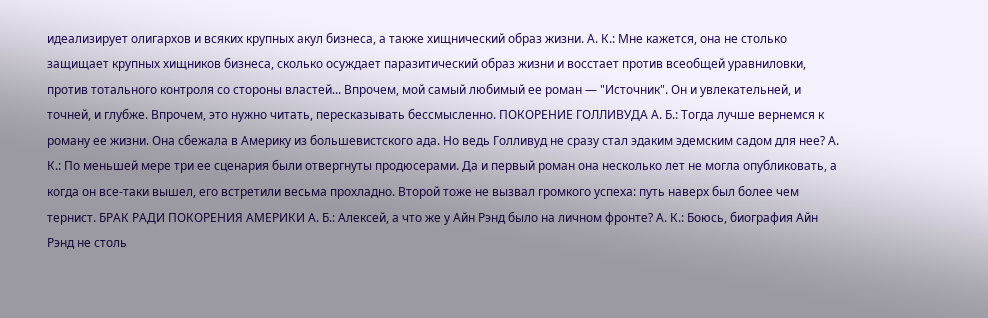идеализирует олигархов и всяких крупных акул бизнеса, а также хищнический образ жизни. А. К.: Мне кажется, она не столько защищает крупных хищников бизнеса, сколько осуждает паразитический образ жизни и восстает против всеобщей уравниловки, против тотального контроля со стороны властей... Впрочем, мой самый любимый ее роман — "Источник". Он и увлекательней, и точней, и глубже. Впрочем, это нужно читать, пересказывать бессмысленно. ПОКОРЕНИЕ ГОЛЛИВУДА А. Б.: Тогда лучше вернемся к роману ее жизни. Она сбежала в Америку из большевистского ада. Но ведь Голливуд не сразу стал эдаким эдемским садом для нее? А. К.: По меньшей мере три ее сценария были отвергнуты продюсерами. Да и первый роман она несколько лет не могла опубликовать, а когда он все-таки вышел, его встретили весьма прохладно. Второй тоже не вызвал громкого успеха: путь наверх был более чем тернист. БРАК РАДИ ПОКОРЕНИЯ АМЕРИКИ А. Б.: Алексей, а что же у Айн Рэнд было на личном фронте? А. К.: Боюсь, биография Айн Рэнд не столь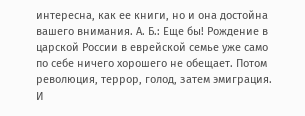интересна, как ее книги, но и она достойна вашего внимания. А. Б.: Еще бы! Рождение в царской России в еврейской семье уже само по себе ничего хорошего не обещает. Потом революция, террор, голод, затем эмиграция. И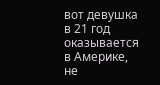вот девушка в 21 год оказывается в Америке, не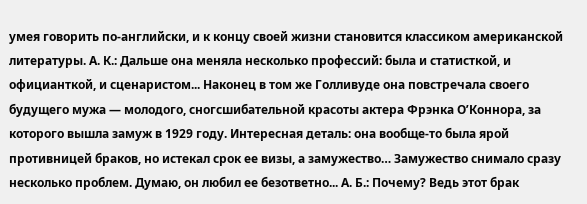умея говорить по-английски, и к концу своей жизни становится классиком американской литературы. А. К.: Дальше она меняла несколько профессий: была и статисткой, и официанткой, и сценаристом... Наконец в том же Голливуде она повстречала своего будущего мужа — молодого, сногсшибательной красоты актера Фрэнка О’Коннора, за которого вышла замуж в 1929 году. Интересная деталь: она вообще-то была ярой противницей браков, но истекал срок ее визы, а замужество… Замужество снимало сразу несколько проблем. Думаю, он любил ее безответно... А. Б.: Почему? Ведь этот брак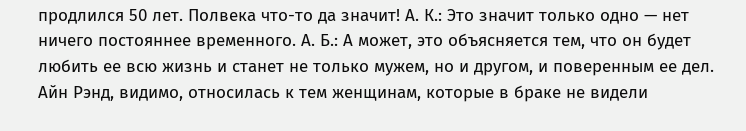продлился 50 лет. Полвека что-то да значит! А. К.: Это значит только одно — нет ничего постояннее временного. А. Б.: А может, это объясняется тем, что он будет любить ее всю жизнь и станет не только мужем, но и другом, и поверенным ее дел. Айн Рэнд, видимо, относилась к тем женщинам, которые в браке не видели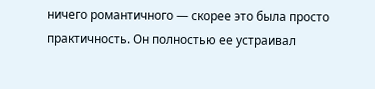ничего романтичного — скорее это была просто практичность. Он полностью ее устраивал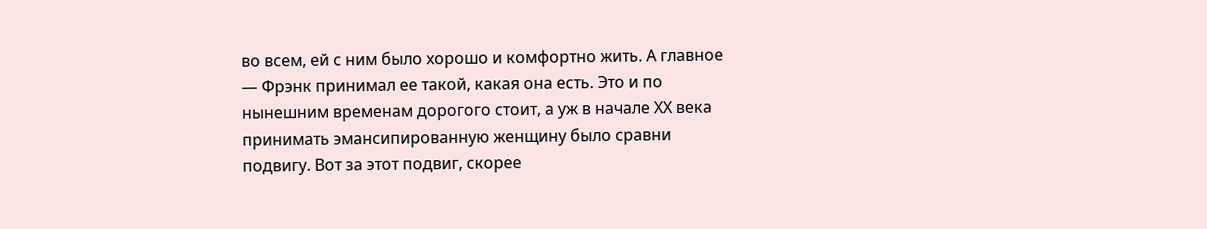во всем, ей с ним было хорошо и комфортно жить. А главное — Фрэнк принимал ее такой, какая она есть. Это и по нынешним временам дорогого стоит, а уж в начале ХХ века принимать эмансипированную женщину было сравни подвигу. Вот за этот подвиг, скорее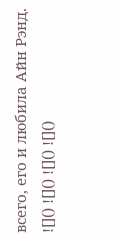всего, его и любила Айн Рэнд. ![]() ![]() ![]() ![]()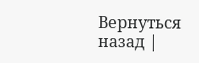Вернуться назад |